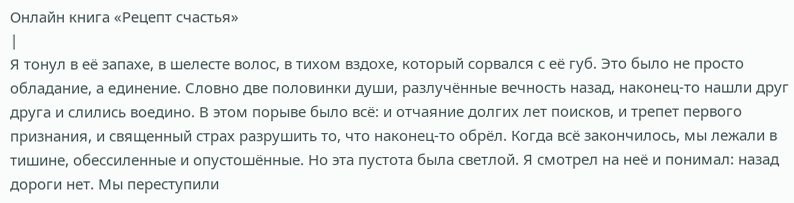Онлайн книга «Рецепт счастья»
|
Я тонул в её запахе, в шелесте волос, в тихом вздохе, который сорвался с её губ. Это было не просто обладание, а единение. Словно две половинки души, разлучённые вечность назад, наконец-то нашли друг друга и слились воедино. В этом порыве было всё: и отчаяние долгих лет поисков, и трепет первого признания, и священный страх разрушить то, что наконец-то обрёл. Когда всё закончилось, мы лежали в тишине, обессиленные и опустошённые. Но эта пустота была светлой. Я смотрел на неё и понимал: назад дороги нет. Мы переступили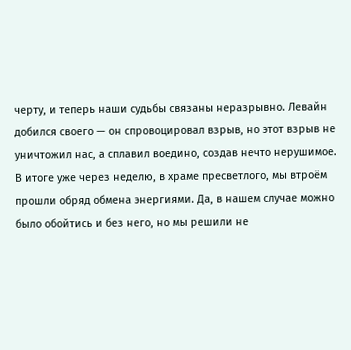черту, и теперь наши судьбы связаны неразрывно. Левайн добился своего — он спровоцировал взрыв, но этот взрыв не уничтожил нас, а сплавил воедино, создав нечто нерушимое. В итоге уже через неделю, в храме пресветлого, мы втроём прошли обряд обмена энергиями. Да, в нашем случае можно было обойтись и без него, но мы решили не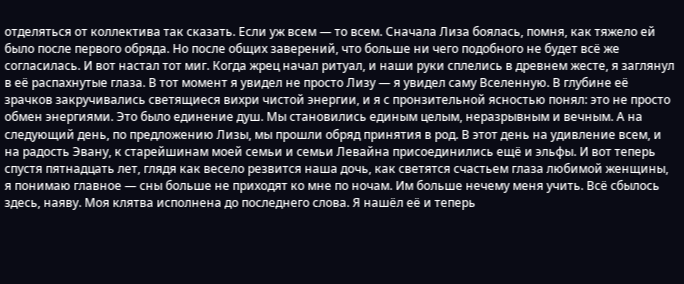отделяться от коллектива так сказать. Если уж всем — то всем. Сначала Лиза боялась, помня, как тяжело ей было после первого обряда. Но после общих заверений, что больше ни чего подобного не будет всё же согласилась. И вот настал тот миг. Когда жрец начал ритуал, и наши руки сплелись в древнем жесте, я заглянул в её распахнутые глаза. В тот момент я увидел не просто Лизу — я увидел саму Вселенную. В глубине её зрачков закручивались светящиеся вихри чистой энергии, и я с пронзительной ясностью понял: это не просто обмен энергиями. Это было единение душ. Мы становились единым целым, неразрывным и вечным. А на следующий день, по предложению Лизы, мы прошли обряд принятия в род. В этот день на удивление всем, и на радость Эвану, к старейшинам моей семьи и семьи Левайна присоединились ещё и эльфы. И вот теперь спустя пятнадцать лет, глядя как весело резвится наша дочь, как светятся счастьем глаза любимой женщины, я понимаю главное — сны больше не приходят ко мне по ночам. Им больше нечему меня учить. Всё сбылось здесь, наяву. Моя клятва исполнена до последнего слова. Я нашёл её и теперь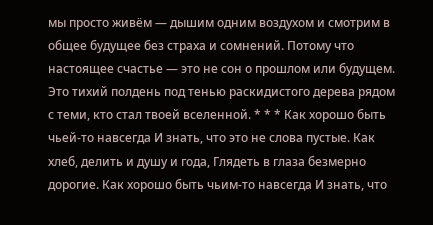мы просто живём — дышим одним воздухом и смотрим в общее будущее без страха и сомнений. Потому что настоящее счастье — это не сон о прошлом или будущем. Это тихий полдень под тенью раскидистого дерева рядом с теми, кто стал твоей вселенной. * * * Как хорошо быть чьей-то навсегда И знать, что это не слова пустые. Как хлеб, делить и душу и года, Глядеть в глаза безмерно дорогие. Как хорошо быть чьим-то навсегда И знать, что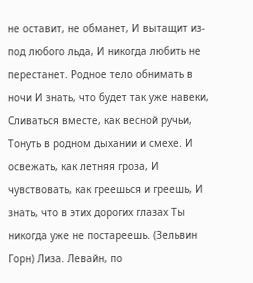не оставит, не обманет, И вытащит из-под любого льда, И никогда любить не перестанет. Родное тело обнимать в ночи И знать, что будет так уже навеки, Сливаться вместе, как весной ручьи, Тонуть в родном дыхании и смехе. И освежать, как летняя гроза, И чувствовать, как греешься и греешь, И знать, что в этих дорогих глазах Ты никогда уже не постареешь. (Зельвин Горн) Лиза. Левайн, по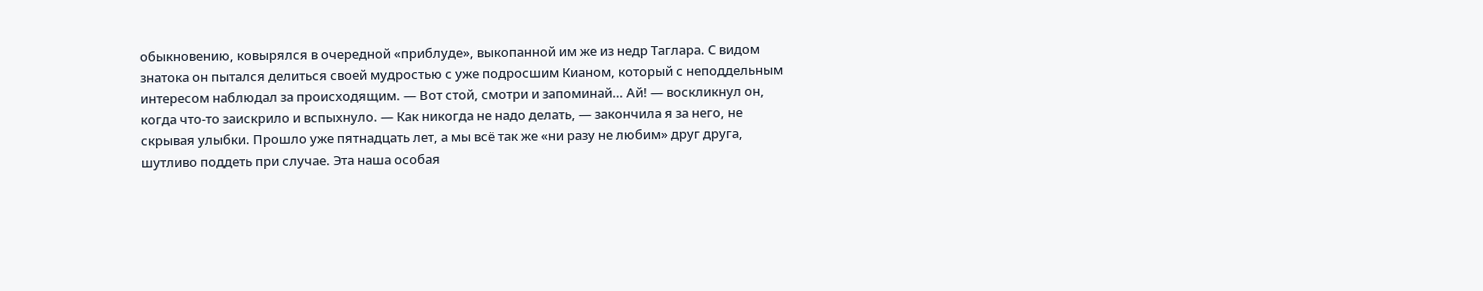обыкновению, ковырялся в очередной «приблуде», выкопанной им же из недр Таглара. С видом знатока он пытался делиться своей мудростью с уже подросшим Кианом, который с неподдельным интересом наблюдал за происходящим. — Вот стой, смотри и запоминай… Ай! — воскликнул он, когда что-то заискрило и вспыхнуло. — Как никогда не надо делать, — закончила я за него, не скрывая улыбки. Прошло уже пятнадцать лет, а мы всё так же «ни разу не любим» друг друга, шутливо поддеть при случае. Эта наша особая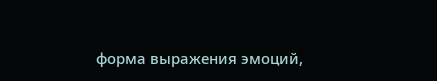форма выражения эмоций,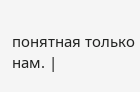понятная только нам. |